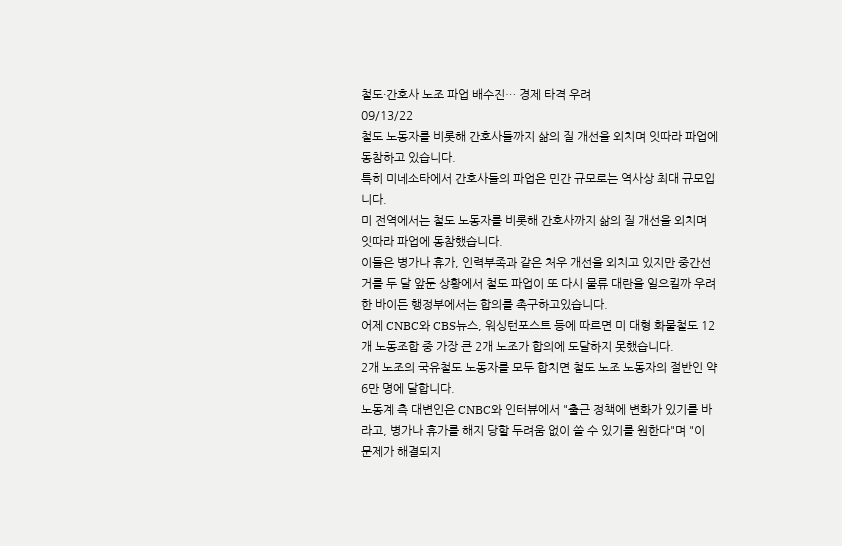철도·간호사 노조 파업 배수진… 경제 타격 우려
09/13/22
철도 노동자를 비롯해 간호사들까지 삶의 질 개선을 외치며 잇따라 파업에 동참하고 있습니다.
특히 미네소타에서 간호사들의 파업은 민간 규모로는 역사상 최대 규모입니다.
미 전역에서는 철도 노동자를 비롯해 간호사까지 삶의 질 개선을 외치며 잇따라 파업에 동참했습니다.
이들은 병가나 휴가, 인력부족과 같은 처우 개선을 외치고 있지만 중간선거를 두 달 앞둔 상황에서 철도 파업이 또 다시 물류 대란을 일으킬까 우려한 바이든 행정부에서는 합의를 촉구하고있습니다.
어제 CNBC와 CBS뉴스, 워싱턴포스트 등에 따르면 미 대형 화물철도 12개 노동조합 중 가장 큰 2개 노조가 합의에 도달하지 못했습니다.
2개 노조의 국유철도 노동자를 모두 합치면 철도 노조 노동자의 절반인 약 6만 명에 달합니다.
노동계 측 대변인은 CNBC와 인터뷰에서 "출근 정책에 변화가 있기를 바라고, 병가나 휴가를 해지 당할 두려움 없이 쓸 수 있기를 원한다"며 "이 문제가 해결되지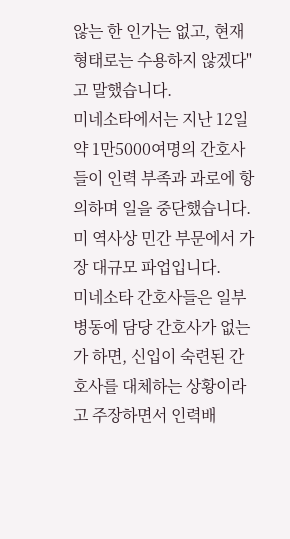않는 한 인가는 없고, 현재 형태로는 수용하지 않겠다"고 말했습니다.
미네소타에서는 지난 12일 약 1만5000여명의 간호사들이 인력 부족과 과로에 항의하며 일을 중단했습니다.
미 역사상 민간 부문에서 가장 대규모 파업입니다.
미네소타 간호사들은 일부 병동에 담당 간호사가 없는가 하면, 신입이 숙련된 간호사를 대체하는 상황이라고 주장하면서 인력배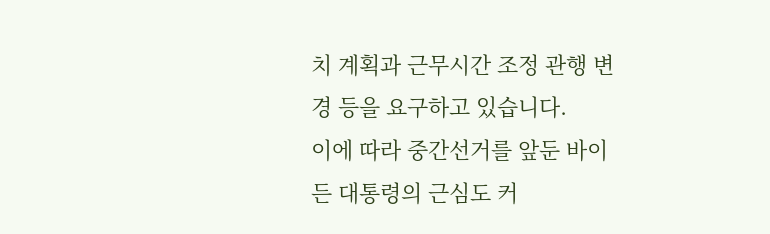치 계획과 근무시간 조정 관행 변경 등을 요구하고 있습니다.
이에 따라 중간선거를 앞둔 바이든 대통령의 근심도 커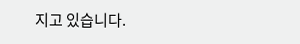지고 있습니다.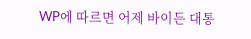WP에 따르면 어제 바이든 대통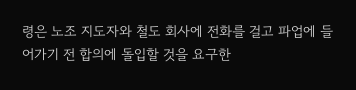령은 노조 지도자와 철도 회사에 전화를 걸고 파업에 들어가기 전 합의에 돌입할 것을 요구한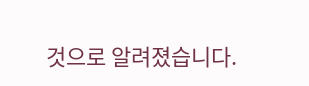것으로 알려졌습니다.